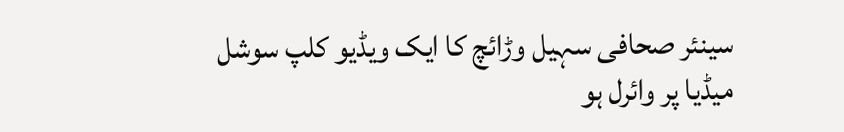سینئر صحافی سہیل وڑائچ کا ایک ویڈیو کلپ سوشل میڈیا پر وائرل ہو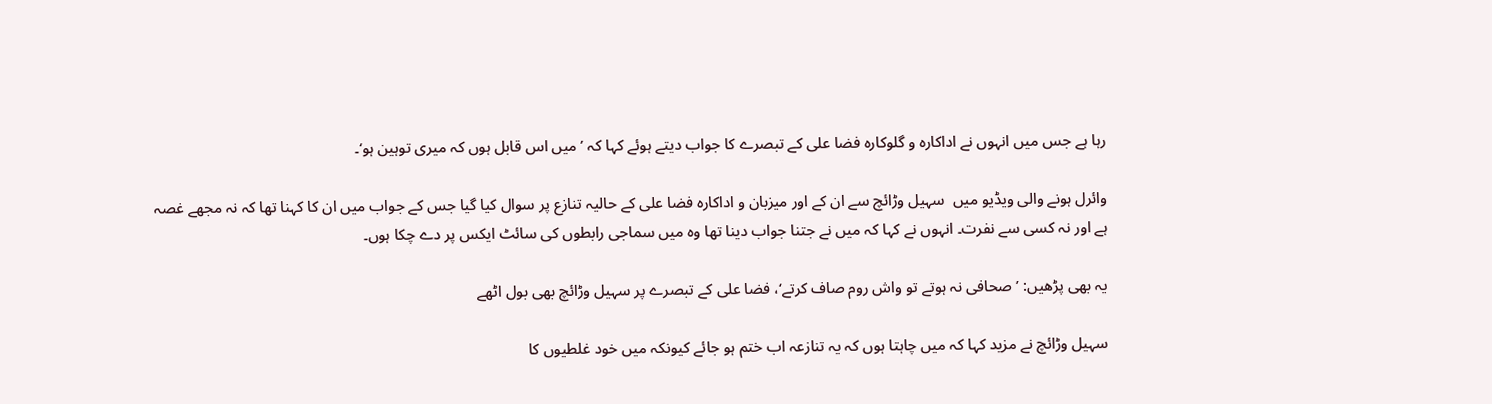رہا ہے جس میں انہوں نے اداکارہ و گلوکارہ فضا علی کے تبصرے کا جواب دیتے ہوئے کہا کہ ’میں اس قابل ہوں کہ میری توہین ہو‘۔

وائرل ہونے والی ویڈیو میں  سہیل وڑائچ سے ان کے اور میزبان و اداکارہ فضا علی کے حالیہ تنازع پر سوال کیا گیا جس کے جواب میں ان کا کہنا تھا کہ نہ مجھے غصہ ہے اور نہ کسی سے نفرت۔ انہوں نے کہا کہ میں نے جتنا جواب دینا تھا وہ میں سماجی رابطوں کی سائٹ ایکس پر دے چکا ہوں۔

یہ بھی پڑھیں: ’صحافی نہ ہوتے تو واش روم صاف کرتے‘، فضا علی کے تبصرے پر سہیل وڑائچ بھی بول اٹھے

سہیل وڑائچ نے مزید کہا کہ میں چاہتا ہوں کہ یہ تنازعہ اب ختم ہو جائے کیونکہ میں خود غلطیوں کا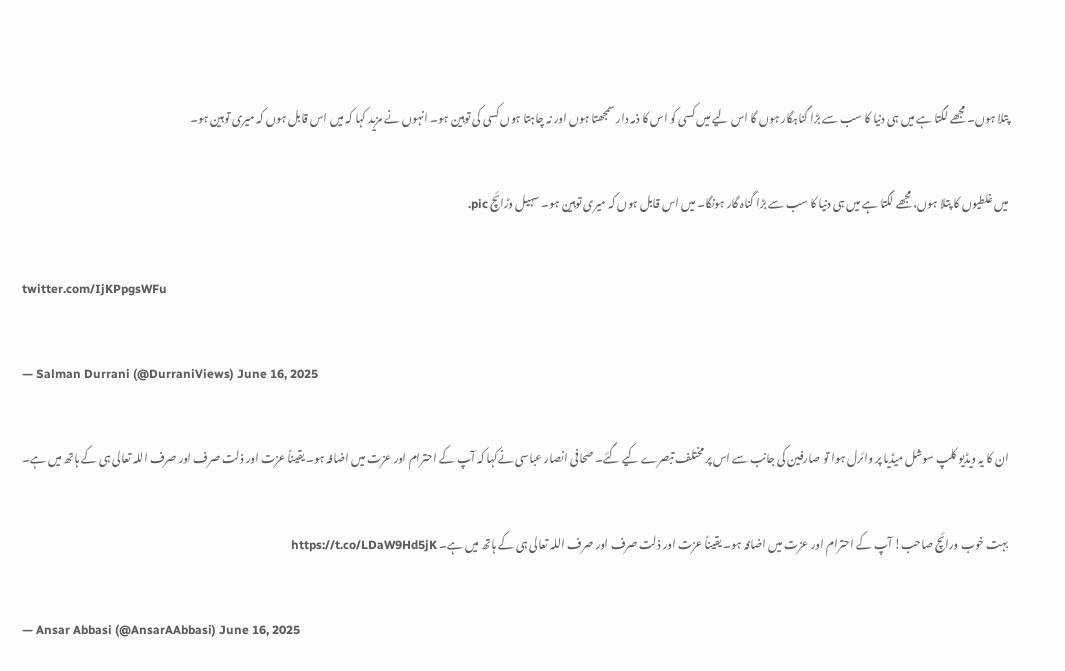پتلا ہوں۔ مجھے لگتا ہے میں ہی دنیا کا سب سے بڑا گناہگار ہوں گا اس لیے میں کسی کو اس کا ذمہ دار سمجھتا ہوں اور نہ چاہتا ہوں کسی کی توہین ہو۔ انہوں نے مزید کہا کہ میں اس قابل ہوں کہ میری توہین ہو۔

میں غلطیوں کا پتلا ہوں، مجھے لگتا ہے میں ہی دنیا کا سب سے بڑا گناہ گار ہونگا۔ میں اس قابل ہوں کہ میری توہین ہو۔ سہیل وڑائچ pic.

twitter.com/IjKPpgsWFu

— Salman Durrani (@DurraniViews) June 16, 2025

ان کا یہ ویڈیو کلپ سوشل میڈیا پر وائرل ہوا تو صارفین کی جانب سے اس پر مختلف تبصرے کیے گئے۔ صحافی انصار عباسی نےکہا کہ آپ کے احترام اور عزت میں اضافہ ہو۔ یقیناً عزت اور ذلت صرف اور صرف اللہ تعالی ہی کے ہاتھ میں ہے۔

بہت خوب ورائچ صاحب! آپ کے احترام اور عزت میں اضافہ ہو۔ یقیناً عزت اور ذلت صرف اور صرف اللہ تعالی ہی کے ہاتھ میں ہے۔ https://t.co/LDaW9Hd5jK

— Ansar Abbasi (@AnsarAAbbasi) June 16, 2025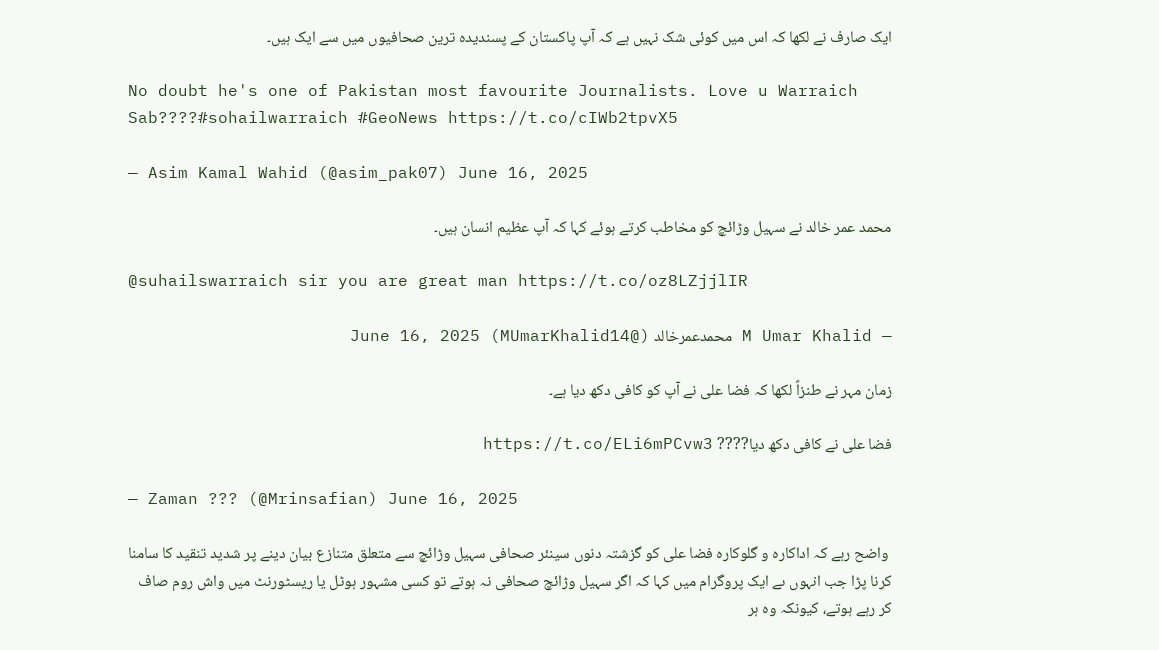ایک صارف نے لکھا کہ اس میں کوئی شک نہیں ہے کہ آپ پاکستان کے پسندیدہ ترین صحافیوں میں سے ایک ہیں۔

No doubt he's one of Pakistan most favourite Journalists. Love u Warraich Sab????#sohailwarraich #GeoNews https://t.co/cIWb2tpvX5

— Asim Kamal Wahid (@asim_pak07) June 16, 2025

محمد عمر خالد نے سہیل وڑائچ کو مخاطب کرتے ہوئے کہا کہ آپ عظیم انسان ہیں۔

@suhailswarraich sir you are great man https://t.co/oz8LZjjlIR

— M Umar Khalid محمدعمرخالد (@MUmarKhalid14) June 16, 2025

زمان مہر نے طنزاً لکھا کہ فضا علی نے آپ کو کافی دکھ دیا ہے۔

فضا علی نے کافی دکھ دیا???? https://t.co/ELi6mPCvw3

— Zaman ??? (@Mrinsafian) June 16, 2025

 واضح رہے کہ اداکارہ و گلوکارہ فضا علی کو گزشتہ دنوں سینئر صحافی سہیل وڑائچ سے متعلق متنازع بیان دینے پر شدید تنقید کا سامنا کرنا پڑا جب انہوں ںے ایک پروگرام میں کہا کہ اگر سہیل وڑائچ صحافی نہ ہوتے تو کسی مشہور ہوٹل یا ریسٹورنٹ میں واش روم صاف کر رہے ہوتے، کیونکہ وہ ہر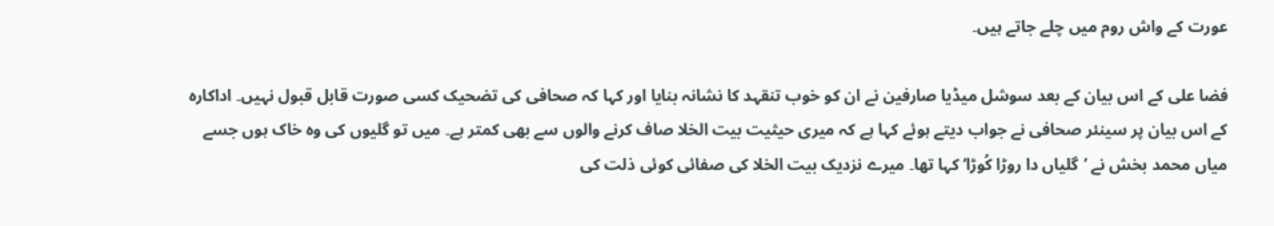عورت کے واش روم میں چلے جاتے ہیں۔

فضا علی کے اس بیان کے بعد سوشل میڈیا صارفین نے ان کو خوب تنقہد کا نشانہ بنایا اور کہا کہ صحافی کی تضحیک کسی صورت قابل قبول نہیں۔ اداکارہ کے اس بیان پر سینئر صحافی نے جواب دیتے ہوئے کہا ہے کہ میری حیثیت بیت الخلا صاف کرنے والوں سے بھی کمتر ہے۔ میں تو گلیوں کی وہ خاک ہوں جسے میاں محمد بخش نے ’گلیاں دا روڑا کُوڑا‘ کہا تھا۔ میرے نزدیک بیت الخلا کی صفائی کوئی ذلت کی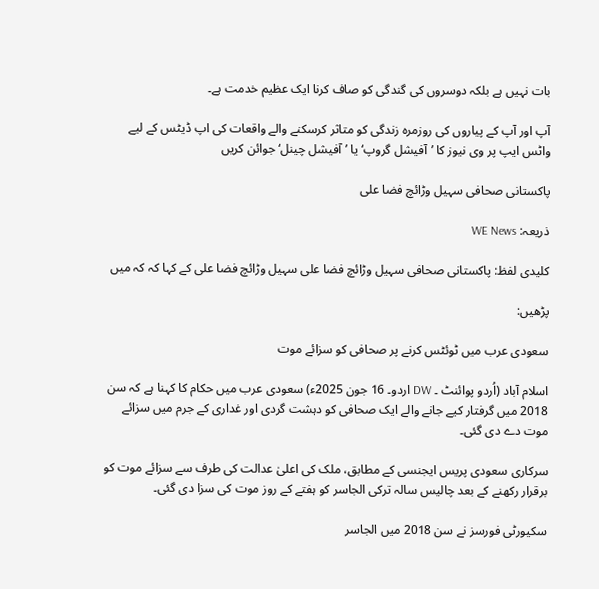بات نہیں ہے بلکہ دوسروں کی گندگی کو صاف کرنا ایک عظیم خدمت ہے۔

آپ اور آپ کے پیاروں کی روزمرہ زندگی کو متاثر کرسکنے والے واقعات کی اپ ڈیٹس کے لیے واٹس ایپ پر وی نیوز کا ’آفیشل گروپ‘ یا ’آفیشل چینل‘ جوائن کریں

پاکستانی صحافی سہیل وڑائچ فضا علی

ذریعہ: WE News

کلیدی لفظ: پاکستانی صحافی سہیل وڑائچ فضا علی سہیل وڑائچ فضا علی کے کہا کہ کہ میں

پڑھیں:

سعودی عرب میں ٹوئٹس کرنے پر صحافی کو سزائے موت

اسلام آباد (اُردو پوائنٹ ۔ DW اردو۔ 16 جون 2025ء) سعودی عرب میں حکام کا کہنا ہے کہ سن 2018 میں گرفتار کیے جانے والے ایک صحافی کو دہشت گردی اور غداری کے جرم میں سزائے موت دے دی گئی۔

سرکاری سعودی پریس ایجنسی کے مطابق، ملک کی اعلیٰ عدالت کی طرف سے سزائے موت کو برقرار رکھنے کے بعد چالیس سالہ ترکی الجاسر کو ہفتے کے روز موت کی سزا دی گئی۔

سکیورٹی فورسز نے سن 2018 میں الجاسر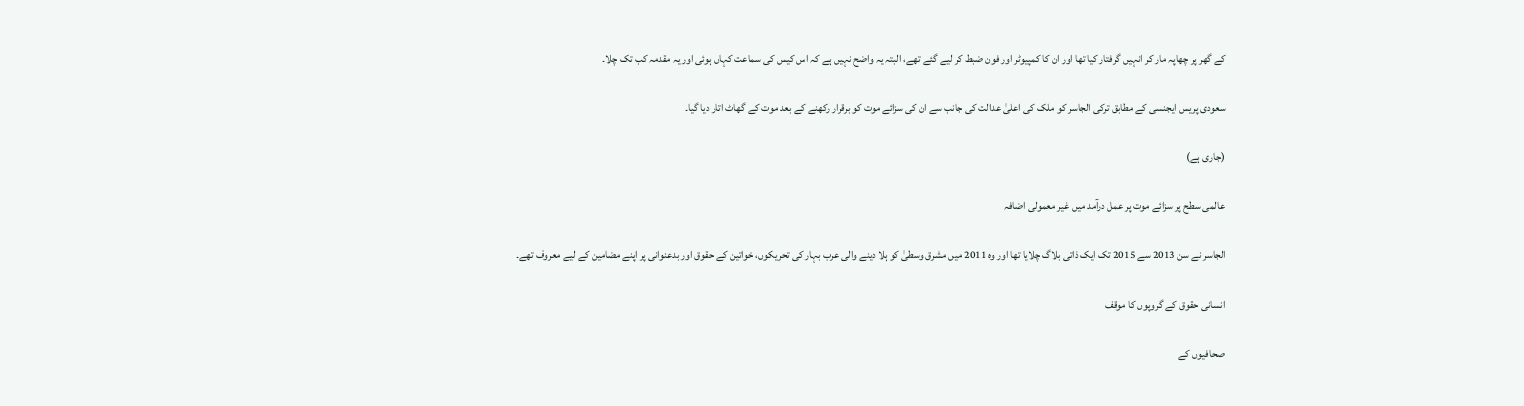کے گھر پر چھاپہ مار کر انہیں گرفتار کیا تھا اور ان کا کمپیوٹر اور فون ضبط کر لیے گئے تھے، البتہ یہ واضح نہیں ہے کہ اس کیس کی سماعت کہاں ہوئی اور یہ مقدمہ کب تک چلا۔

سعودی پریس ایجنسی کے مطابق ترکی الجاسر کو ملک کی اعلیٰ عدالت کی جانب سے ان کی سزائے موت کو برقرار رکھنے کے بعد موت کے گھاٹ اتار دیا گیا۔

(جاری ہے)

عالمی سطح پر سزائے موت پر عمل درآمد میں غیر معمولی اضافہ

الجاسر نے سن 2013 سے 2015 تک ایک ذاتی بلاگ چلایا تھا اور وہ 2011 میں مشرق وسطیٰ کو ہلا دینے والی عرب بہار کی تحریکوں، خواتین کے حقوق اور بدعنوانی پر اپنے مضامین کے لیے معروف تھے۔

انسانی حقوق کے گروپوں کا موقف

صحافیوں کے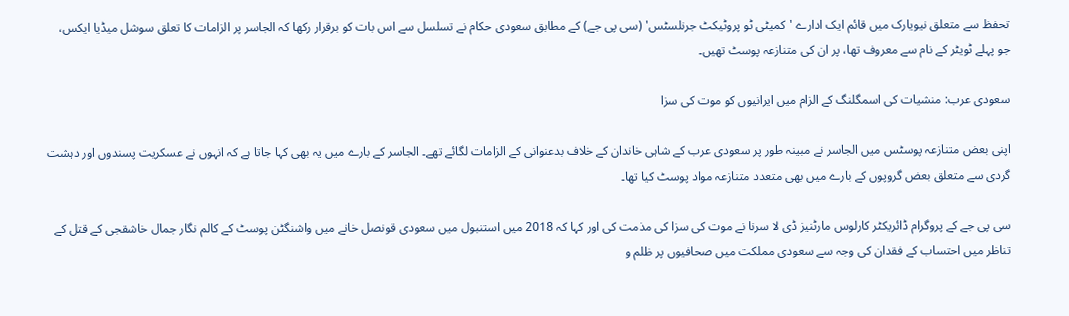تحفظ سے متعلق نیویارک میں قائم ایک ادارے 'کمیٹی ٹو پروٹیکٹ جرنلسٹس' (سی پی جے) کے مطابق سعودی حکام نے تسلسل سے اس بات کو برقرار رکھا کہ الجاسر پر الزامات کا تعلق سوشل میڈیا ایکس، جو پہلے ٹویٹر کے نام سے معروف تھا، پر ان کی متنازعہ پوسٹ تھیں۔

سعودی عرب: منشیات کی اسمگلنگ کے الزام میں ایرانیوں کو موت کی سزا

اپنی بعض متنازعہ پوسٹس میں الجاسر نے مبینہ طور پر سعودی عرب کے شاہی خاندان کے خلاف بدعنوانی کے الزامات لگائے تھے۔ الجاسر کے بارے میں یہ بھی کہا جاتا ہے کہ انہوں نے عسکریت پسندوں اور دہشت گردی سے متعلق بعض گروپوں کے بارے میں بھی متعدد متنازعہ مواد پوسٹ کیا تھا۔

سی پی جے کے پروگرام ڈائریکٹر کارلوس مارٹنیز ڈی لا سرنا نے موت کی سزا کی مذمت کی اور کہا کہ 2018 میں استنبول میں سعودی قونصل خانے میں واشنگٹن پوسٹ کے کالم نگار جمال خاشقجی کے قتل کے تناظر میں احتساب کے فقدان کی وجہ سے سعودی مملکت میں صحافیوں پر ظلم و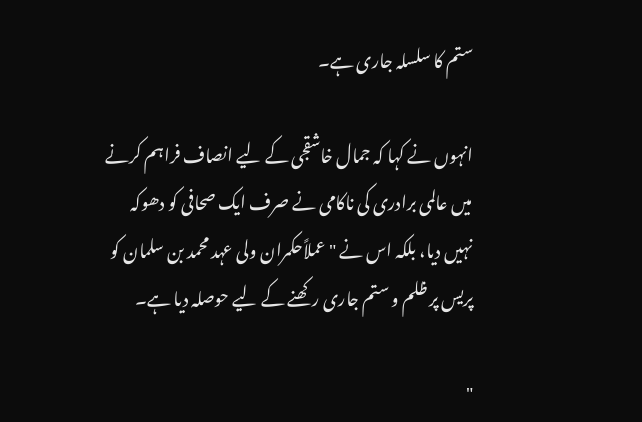ستم کا سلسلہ جاری ہے۔

انہوں نے کہا کہ جمال خاشقجی کے لیے انصاف فراہم کرنے میں عالمی برادری کی ناکامی نے صرف ایک صحافی کو دھوکہ نہیں دیا، بلکہ اس نے "عملاًحکمران ولی عہد محمد بن سلمان کو پریس پر ظلم و ستم جاری رکھنے کے لیے حوصلہ دیا ہے۔

"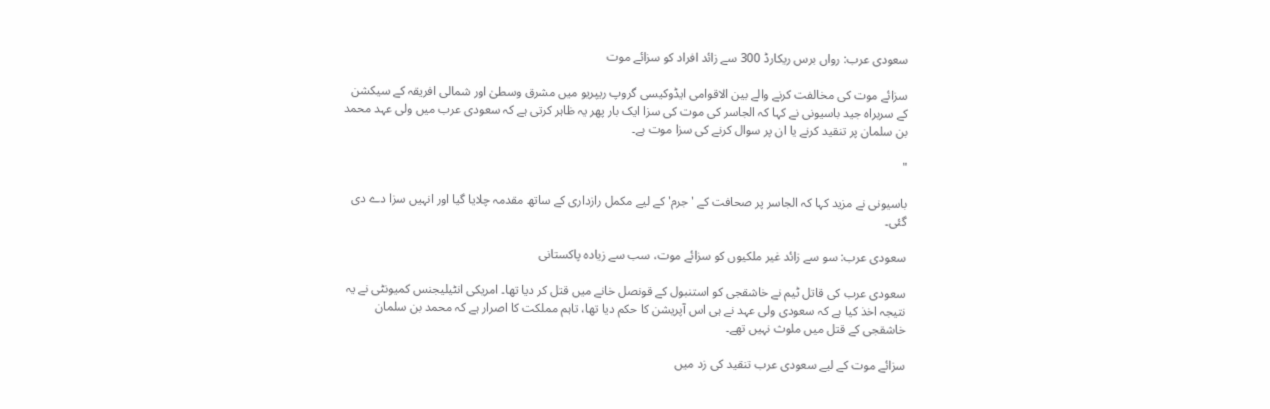سعودی عرب: رواں برس ریکارڈ 300 سے زائد افراد کو سزائے موت

سزائے موت کی مخالفت کرنے والے بین الاقوامی ایڈوکیسی گروپ ریپریو میں مشرق وسطیٰ اور شمالی افریقہ کے سیکشن کے سربراہ جید باسیونی نے کہا کہ الجاسر کی موت کی سزا ایک بار پھر یہ ظاہر کرتی ہے کہ سعودی عرب میں ولی عہد محمد بن سلمان پر تنقید کرنے یا ان پر سوال کرنے کی سزا موت ہے۔

"

باسیونی نے مزید کہا کہ الجاسر پر صحافت کے 'جرم' کے لیے مکمل رازداری کے ساتھ مقدمہ چلایا گیا اور انہیں سزا دے دی گئی۔

سعودی عرب: سو سے زائد غیر ملکیوں کو سزائے موت، سب سے زیادہ پاکستانی

سعودی عرب کی قاتل ٹیم نے خاشقجی کو استنبول کے قونصل خانے میں قتل کر دیا تھا۔ امریکی انٹیلیجنس کمیونٹی نے یہ نتیجہ اخذ کیا ہے کہ سعودی ولی عہد نے ہی اس آپریشن کا حکم دیا تھا، تاہم مملکت کا اصرار ہے کہ محمد بن سلمان خاشقجی کے قتل میں ملوث نہیں تھے۔

سزائے موت کے لیے سعودی عرب تنقید کی زد میں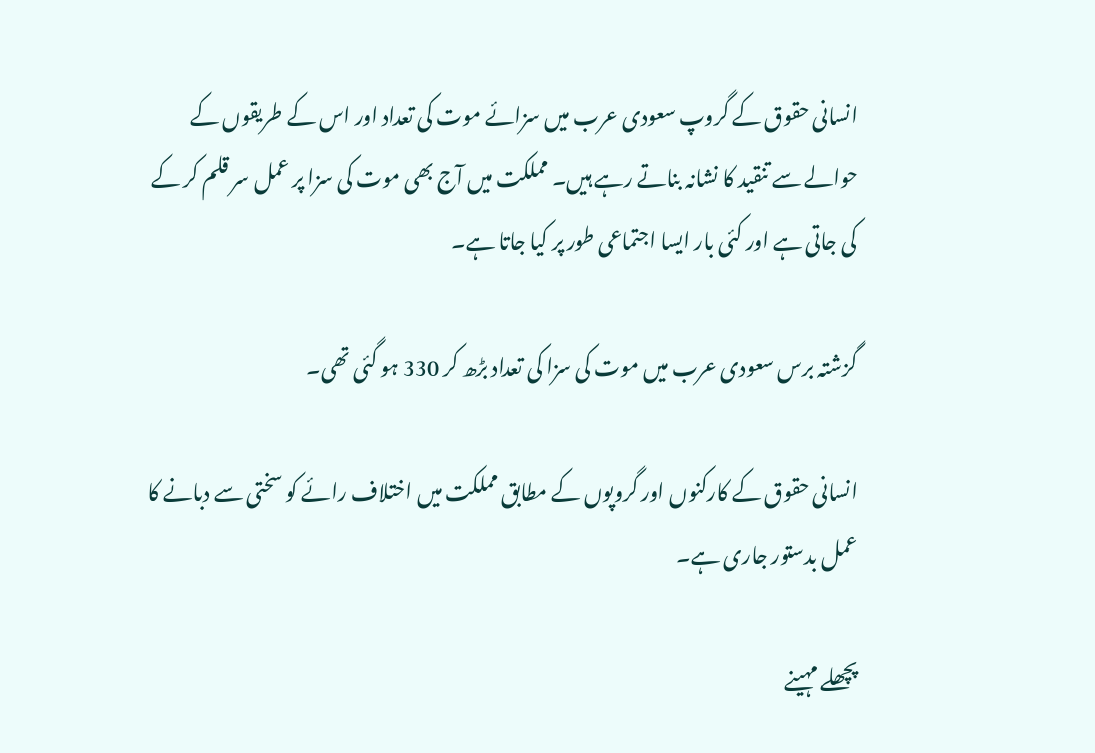انسانی حقوق کے گروپ سعودی عرب میں سزائے موت کی تعداد اور اس کے طریقوں کے حوالے سے تنقید کا نشانہ بناتے رہے ہیں۔ مملکت میں آج بھی موت کی سزا پر عمل سر قلم کر کے کی جاتی ہے اور کئی بار ایسا اجتماعی طور پر کیا جاتا ہے۔

گزشتہ برس سعودی عرب میں موت کی سزا کی تعداد بڑھ کر 330 ہو گئی تھی۔

انسانی حقوق کے کارکنوں اور گروپوں کے مطابق مملکت میں اختلاف رائے کو سختی سے دبانے کا عمل بدستور جاری ہے۔

پچھلے مہینے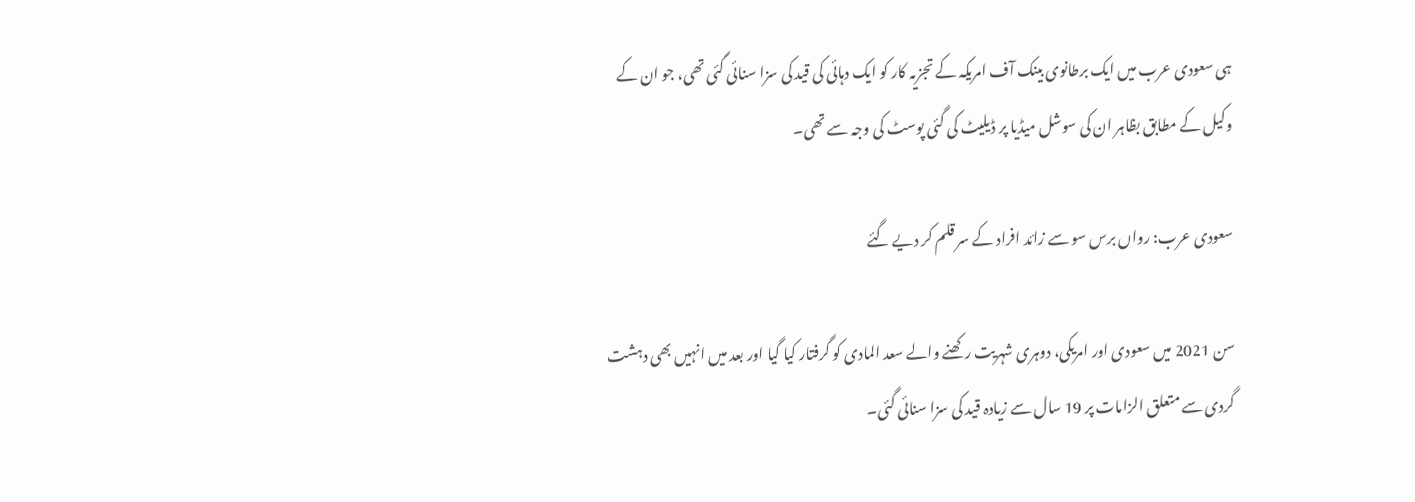ہی سعودی عرب میں ایک برطانوی بینک آف امریکہ کے تجزیہ کار کو ایک دہائی کی قید کی سزا سنائی گئی تھی، جو ان کے وکیل کے مطابق بظاہر ان کی سوشل میڈیا پر ڈیلیٹ کی گئی پوسٹ کی وجہ سے تھی۔

سعودی عرب: رواں برس سو سے زائد افراد کے سر قلم کر دیے گئے

سن 2021 میں سعودی اور امریکی، دوہری شہریت رکھنے والے سعد المادی کو گرفتار کیا گیا اور بعد میں انہیں بھی دہشت گردی سے متعلق الزامات پر 19 سال سے زیادہ قید کی سزا سنائی گئی۔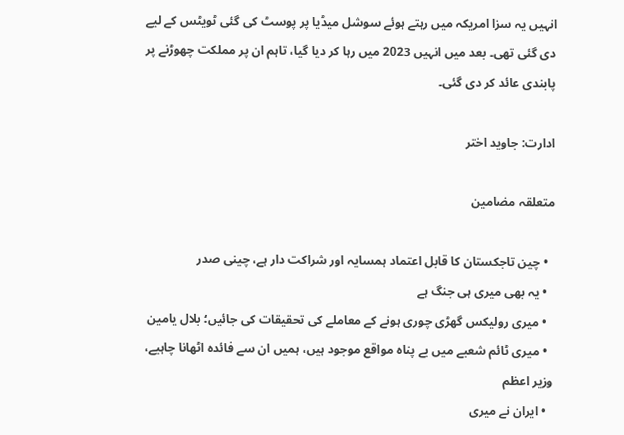انہیں یہ سزا امریکہ میں رہتے ہوئے سوشل میڈیا پر پوسٹ کی گئی ٹویٹس کے لیے دی گئی تھی۔ بعد میں انہیں 2023 میں رہا کر دیا گیا، تاہم ان پر مملکت چھوڑنے پر پابندی عائد کر دی گئی۔

ادارت: جاوید اختر

متعلقہ مضامین

  • چین تاجکستان کا قابل اعتماد ہمسایہ اور شراکت دار ہے، چینی صدر
  • یہ بھی میری ہی جنگ ہے
  • میری رولیکس گھڑی چوری ہونے کے معاملے کی تحقیقات کی جائیں؛ بلال یامین
  • میری ٹائم شعبے میں بے پناہ مواقع موجود ہیں، ہمیں ان سے فائدہ اٹھانا چاہیے، وزیر اعظم
  • ایران نے میری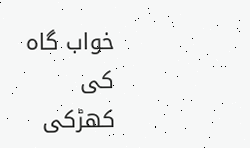خواب گاہ کی کھڑکی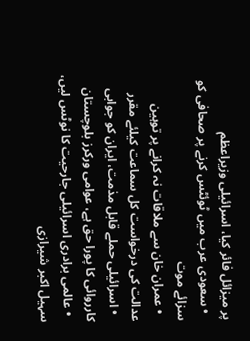پر میزائل فائر کیا، اسرائیلی وزیراعظم
  • سعودی عرب میں ٹوئٹس کرنے پر صحافی کو سزائے موت
  • عمران خان سے ملاقات نہ کرانے پر توہین عدالت کی درخواست کل سماعت کیلئے مقرر
  • اسرائیلی حملے قابل مذمت، ایران کو جوابی کارروائی کا پورا حق ہے، عوامی ورکرز بلوچستان
  • عالمی برادری اسرائیلی جارحیت کا نوٹس لیں، سہیل اکبر شیرازی